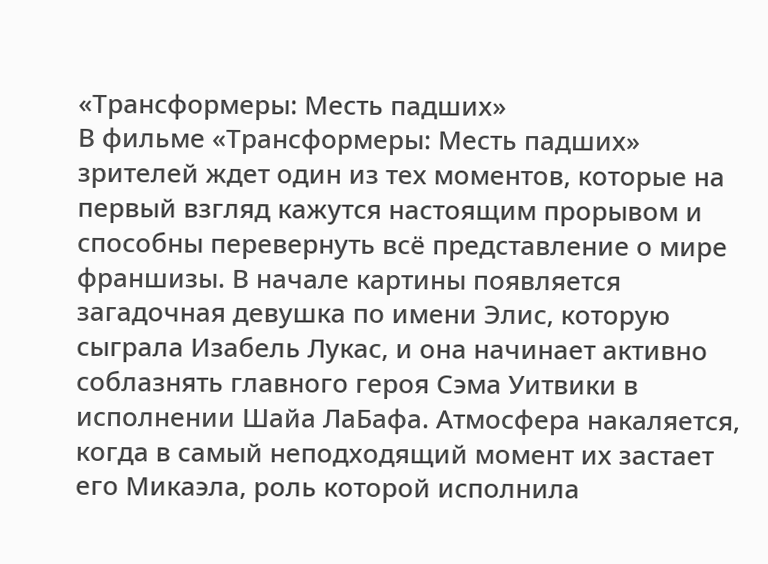«Трансформеры: Месть падших»
В фильме «Трансформеры: Месть падших» зрителей ждет один из тех моментов, которые на первый взгляд кажутся настоящим прорывом и способны перевернуть всё представление о мире франшизы. В начале картины появляется загадочная девушка по имени Элис, которую сыграла Изабель Лукас, и она начинает активно соблазнять главного героя Сэма Уитвики в исполнении Шайа ЛаБафа. Атмосфера накаляется, когда в самый неподходящий момент их застает его Микаэла, роль которой исполнила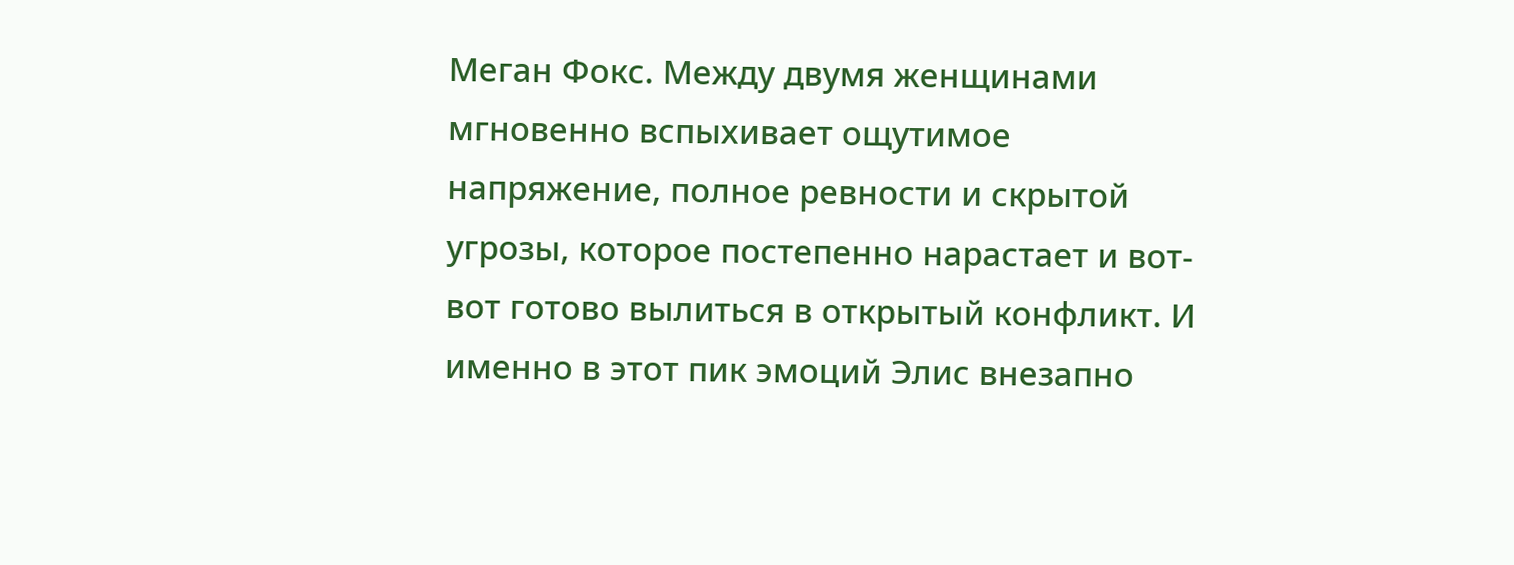Меган Фокс. Между двумя женщинами мгновенно вспыхивает ощутимое напряжение, полное ревности и скрытой угрозы, которое постепенно нарастает и вот-вот готово вылиться в открытый конфликт. И именно в этот пик эмоций Элис внезапно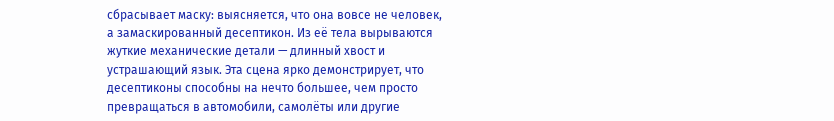сбрасывает маску: выясняется, что она вовсе не человек, а замаскированный десептикон. Из её тела вырываются жуткие механические детали — длинный хвост и устрашающий язык. Эта сцена ярко демонстрирует, что десептиконы способны на нечто большее, чем просто превращаться в автомобили, самолёты или другие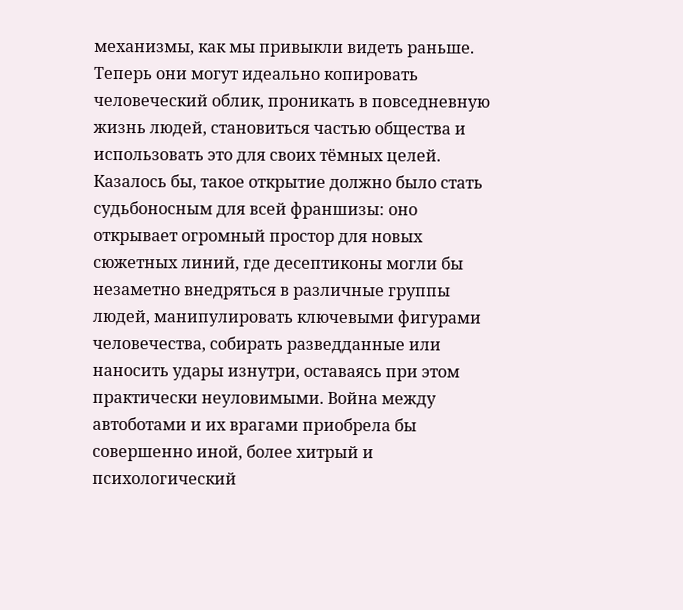механизмы, как мы привыкли видеть раньше. Теперь они могут идеально копировать человеческий облик, проникать в повседневную жизнь людей, становиться частью общества и использовать это для своих тёмных целей. Казалось бы, такое открытие должно было стать судьбоносным для всей франшизы: оно открывает огромный простор для новых сюжетных линий, где десептиконы могли бы незаметно внедряться в различные группы людей, манипулировать ключевыми фигурами человечества, собирать разведданные или наносить удары изнутри, оставаясь при этом практически неуловимыми. Война между автоботами и их врагами приобрела бы совершенно иной, более хитрый и психологический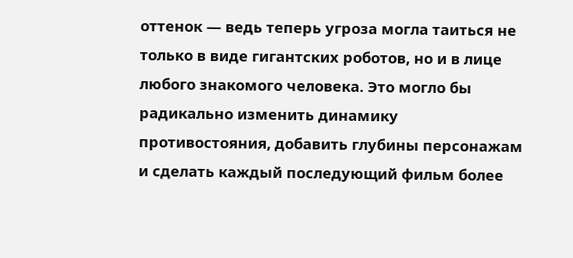оттенок — ведь теперь угроза могла таиться не только в виде гигантских роботов, но и в лице любого знакомого человека. Это могло бы радикально изменить динамику противостояния, добавить глубины персонажам и сделать каждый последующий фильм более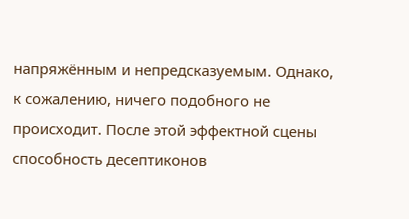напряжённым и непредсказуемым. Однако, к сожалению, ничего подобного не происходит. После этой эффектной сцены способность десептиконов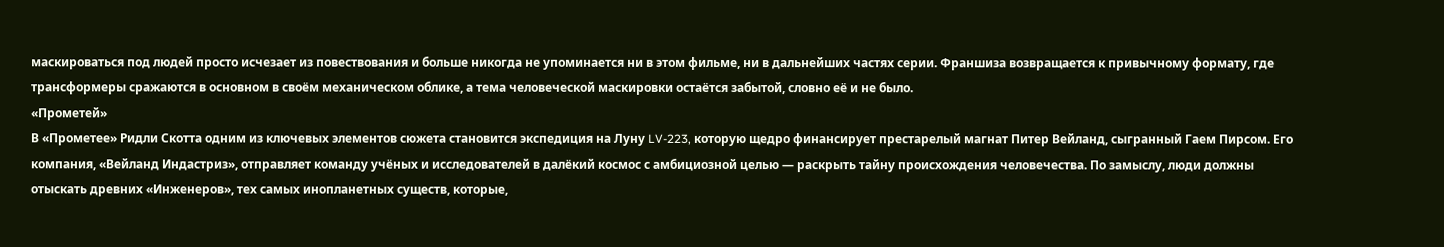маскироваться под людей просто исчезает из повествования и больше никогда не упоминается ни в этом фильме, ни в дальнейших частях серии. Франшиза возвращается к привычному формату, где трансформеры сражаются в основном в своём механическом облике, а тема человеческой маскировки остаётся забытой, словно её и не было.
«Прометей»
В «Прометее» Ридли Скотта одним из ключевых элементов сюжета становится экспедиция на Луну LV-223, которую щедро финансирует престарелый магнат Питер Вейланд, сыгранный Гаем Пирсом. Его компания, «Вейланд Индастриз», отправляет команду учёных и исследователей в далёкий космос с амбициозной целью — раскрыть тайну происхождения человечества. По замыслу, люди должны отыскать древних «Инженеров», тех самых инопланетных существ, которые,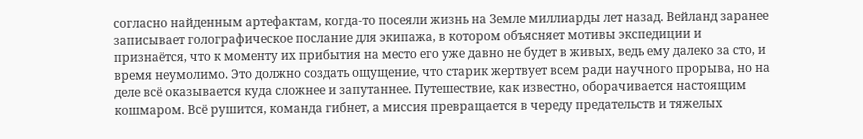согласно найденным артефактам, когда-то посеяли жизнь на Земле миллиарды лет назад. Вейланд заранее записывает голографическое послание для экипажа, в котором объясняет мотивы экспедиции и признаётся, что к моменту их прибытия на место его уже давно не будет в живых, ведь ему далеко за сто, и время неумолимо. Это должно создать ощущение, что старик жертвует всем ради научного прорыва, но на деле всё оказывается куда сложнее и запутаннее. Путешествие, как известно, оборачивается настоящим кошмаром. Всё рушится, команда гибнет, а миссия превращается в череду предательств и тяжелых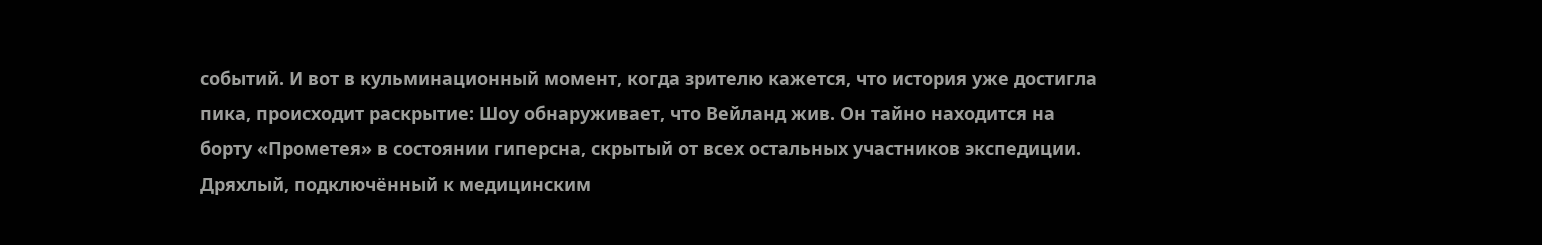событий. И вот в кульминационный момент, когда зрителю кажется, что история уже достигла пика, происходит раскрытие: Шоу обнаруживает, что Вейланд жив. Он тайно находится на борту «Прометея» в состоянии гиперсна, скрытый от всех остальных участников экспедиции. Дряхлый, подключённый к медицинским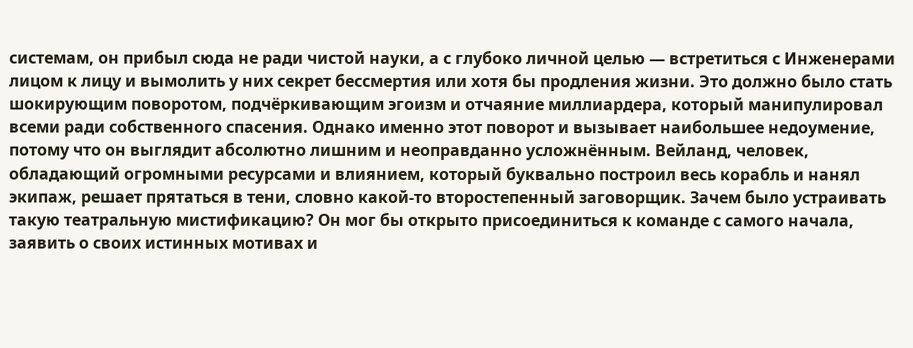системам, он прибыл сюда не ради чистой науки, а с глубоко личной целью — встретиться с Инженерами лицом к лицу и вымолить у них секрет бессмертия или хотя бы продления жизни. Это должно было стать шокирующим поворотом, подчёркивающим эгоизм и отчаяние миллиардера, который манипулировал всеми ради собственного спасения. Однако именно этот поворот и вызывает наибольшее недоумение, потому что он выглядит абсолютно лишним и неоправданно усложнённым. Вейланд, человек, обладающий огромными ресурсами и влиянием, который буквально построил весь корабль и нанял экипаж, решает прятаться в тени, словно какой-то второстепенный заговорщик. Зачем было устраивать такую театральную мистификацию? Он мог бы открыто присоединиться к команде с самого начала, заявить о своих истинных мотивах и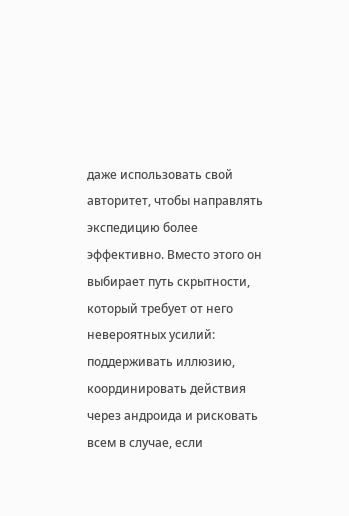даже использовать свой авторитет, чтобы направлять экспедицию более эффективно. Вместо этого он выбирает путь скрытности, который требует от него невероятных усилий: поддерживать иллюзию, координировать действия через андроида и рисковать всем в случае, если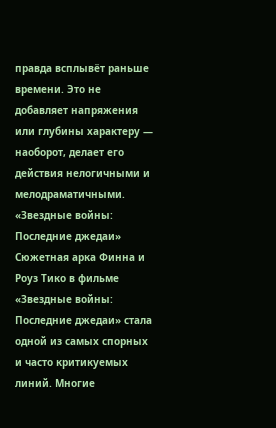правда всплывёт раньше времени. Это не добавляет напряжения или глубины характеру — наоборот, делает его действия нелогичными и мелодраматичными.
«Звездные войны: Последние джедаи»
Сюжетная арка Финна и Роуз Тико в фильме «Звездные войны: Последние джедаи» стала одной из самых спорных и часто критикуемых линий. Многие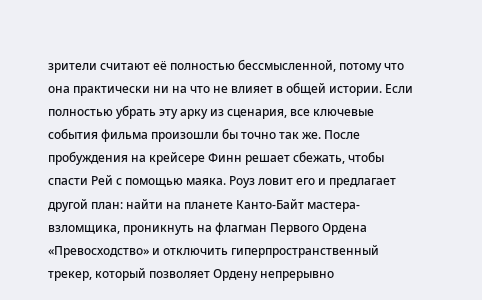зрители считают её полностью бессмысленной, потому что она практически ни на что не влияет в общей истории. Если полностью убрать эту арку из сценария, все ключевые события фильма произошли бы точно так же. После пробуждения на крейсере Финн решает сбежать, чтобы спасти Рей с помощью маяка. Роуз ловит его и предлагает другой план: найти на планете Канто-Байт мастера-взломщика, проникнуть на флагман Первого Ордена «Превосходство» и отключить гиперпространственный трекер, который позволяет Ордену непрерывно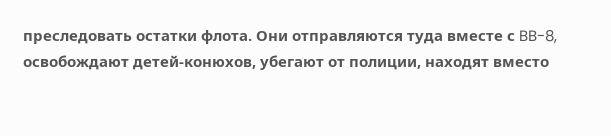преследовать остатки флота. Они отправляются туда вместе с BB-8, освобождают детей-конюхов, убегают от полиции, находят вместо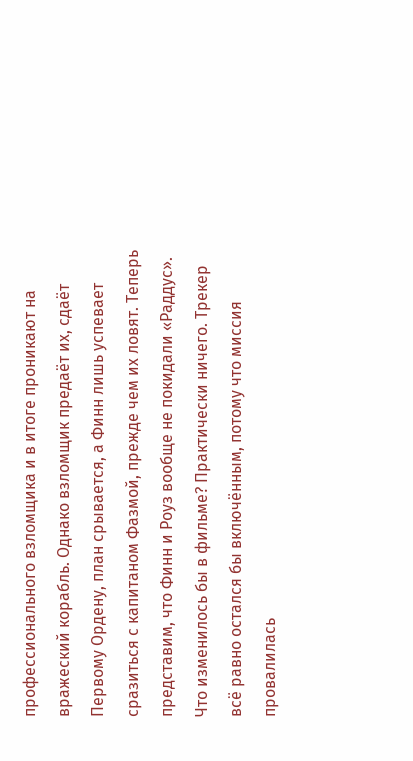профессионального взломщика и в итоге проникают на вражеский корабль. Однако взломщик предаёт их, сдаёт Первому Ордену, план срывается, а Финн лишь успевает сразиться с капитаном Фазмой, прежде чем их ловят. Теперь представим, что Финн и Роуз вообще не покидали «Раддус». Что изменилось бы в фильме? Практически ничего. Трекер всё равно остался бы включённым, потому что миссия провалилась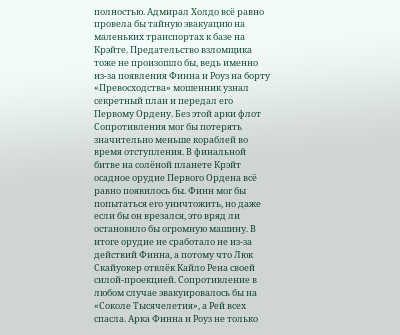полностью. Адмирал Холдо всё равно провела бы тайную эвакуацию на маленьких транспортах к базе на Крэйте. Предательство взломщика тоже не произошло бы, ведь именно из-за появления Финна и Роуз на борту «Превосходства» мошенник узнал секретный план и передал его Первому Ордену. Без этой арки флот Сопротивления мог бы потерять значительно меньше кораблей во время отступления. В финальной битве на солёной планете Крэйт осадное орудие Первого Ордена всё равно появилось бы. Финн мог бы попытаться его уничтожить, но даже если бы он врезался, это вряд ли остановило бы огромную машину. В итоге орудие не сработало не из-за действий Финна, а потому что Люк Скайуокер отвлёк Кайло Рена своей силой-проекцией. Сопротивление в любом случае эвакуировалось бы на «Соколе Тысячелетия», а Рей всех спасла. Арка Финна и Роуз не только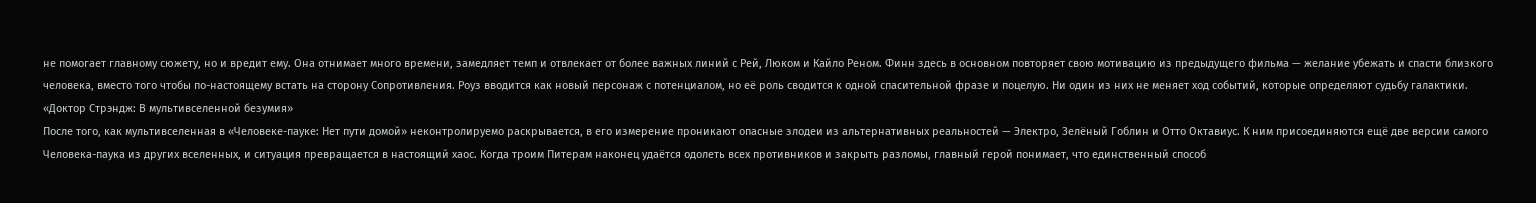не помогает главному сюжету, но и вредит ему. Она отнимает много времени, замедляет темп и отвлекает от более важных линий с Рей, Люком и Кайло Реном. Финн здесь в основном повторяет свою мотивацию из предыдущего фильма — желание убежать и спасти близкого человека, вместо того чтобы по-настоящему встать на сторону Сопротивления. Роуз вводится как новый персонаж с потенциалом, но её роль сводится к одной спасительной фразе и поцелую. Ни один из них не меняет ход событий, которые определяют судьбу галактики.
«Доктор Стрэндж: В мультивселенной безумия»
После того, как мультивселенная в «Человеке-пауке: Нет пути домой» неконтролируемо раскрывается, в его измерение проникают опасные злодеи из альтернативных реальностей — Электро, Зелёный Гоблин и Отто Октавиус. К ним присоединяются ещё две версии самого Человека-паука из других вселенных, и ситуация превращается в настоящий хаос. Когда троим Питерам наконец удаётся одолеть всех противников и закрыть разломы, главный герой понимает, что единственный способ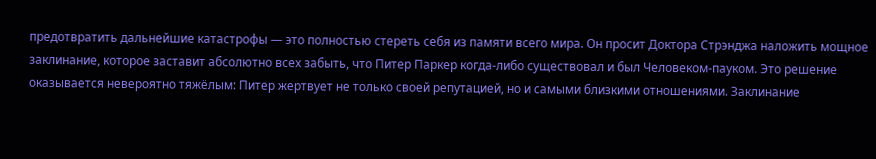предотвратить дальнейшие катастрофы — это полностью стереть себя из памяти всего мира. Он просит Доктора Стрэнджа наложить мощное заклинание, которое заставит абсолютно всех забыть, что Питер Паркер когда-либо существовал и был Человеком-пауком. Это решение оказывается невероятно тяжёлым: Питер жертвует не только своей репутацией, но и самыми близкими отношениями. Заклинание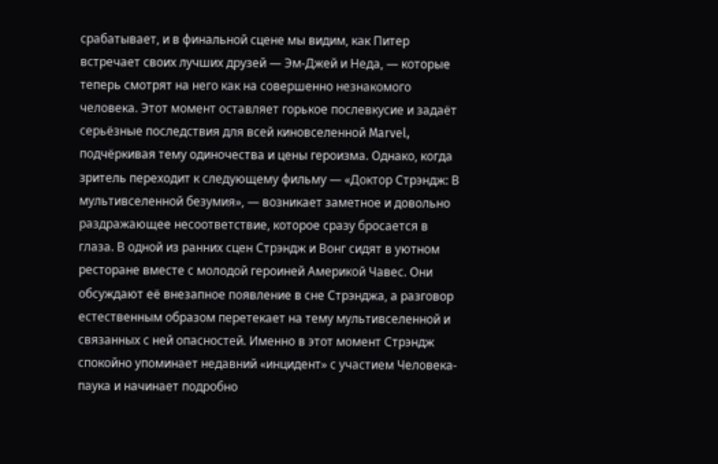срабатывает, и в финальной сцене мы видим, как Питер встречает своих лучших друзей — Эм-Джей и Неда, — которые теперь смотрят на него как на совершенно незнакомого человека. Этот момент оставляет горькое послевкусие и задаёт серьёзные последствия для всей киновселенной Marvel, подчёркивая тему одиночества и цены героизма. Однако, когда зритель переходит к следующему фильму — «Доктор Стрэндж: В мультивселенной безумия», — возникает заметное и довольно раздражающее несоответствие, которое сразу бросается в глаза. В одной из ранних сцен Стрэндж и Вонг сидят в уютном ресторане вместе с молодой героиней Америкой Чавес. Они обсуждают её внезапное появление в сне Стрэнджа, а разговор естественным образом перетекает на тему мультивселенной и связанных с ней опасностей. Именно в этот момент Стрэндж спокойно упоминает недавний «инцидент» с участием Человека-паука и начинает подробно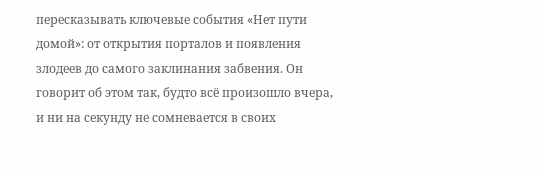пересказывать ключевые события «Нет пути домой»: от открытия порталов и появления злодеев до самого заклинания забвения. Он говорит об этом так, будто всё произошло вчера, и ни на секунду не сомневается в своих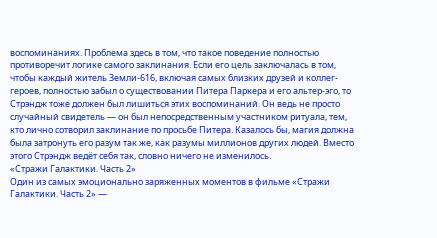воспоминаниях. Проблема здесь в том, что такое поведение полностью противоречит логике самого заклинания. Если его цель заключалась в том, чтобы каждый житель Земли-616, включая самых близких друзей и коллег-героев, полностью забыл о существовании Питера Паркера и его альтер-эго, то Стрэндж тоже должен был лишиться этих воспоминаний. Он ведь не просто случайный свидетель — он был непосредственным участником ритуала, тем, кто лично сотворил заклинание по просьбе Питера. Казалось бы, магия должна была затронуть его разум так же, как разумы миллионов других людей. Вместо этого Стрэндж ведёт себя так, словно ничего не изменилось.
«Стражи Галактики. Часть 2»
Один из самых эмоционально заряженных моментов в фильме «Стражи Галактики. Часть 2» —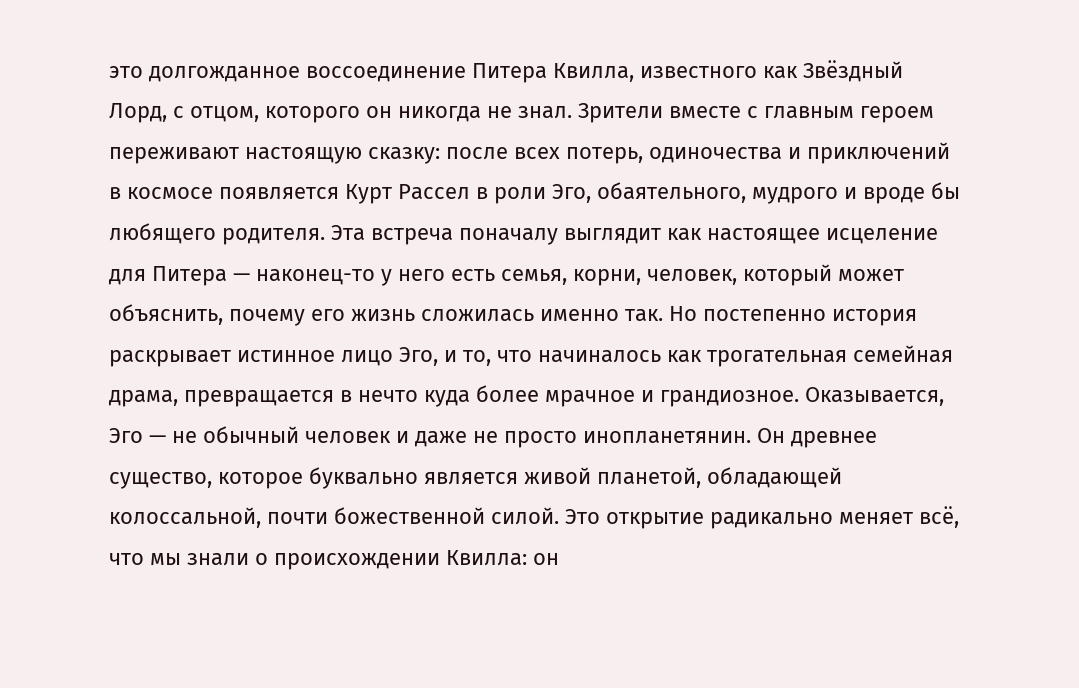это долгожданное воссоединение Питера Квилла, известного как Звёздный Лорд, с отцом, которого он никогда не знал. Зрители вместе с главным героем переживают настоящую сказку: после всех потерь, одиночества и приключений в космосе появляется Курт Рассел в роли Эго, обаятельного, мудрого и вроде бы любящего родителя. Эта встреча поначалу выглядит как настоящее исцеление для Питера — наконец-то у него есть семья, корни, человек, который может объяснить, почему его жизнь сложилась именно так. Но постепенно история раскрывает истинное лицо Эго, и то, что начиналось как трогательная семейная драма, превращается в нечто куда более мрачное и грандиозное. Оказывается, Эго — не обычный человек и даже не просто инопланетянин. Он древнее существо, которое буквально является живой планетой, обладающей колоссальной, почти божественной силой. Это открытие радикально меняет всё, что мы знали о происхождении Квилла: он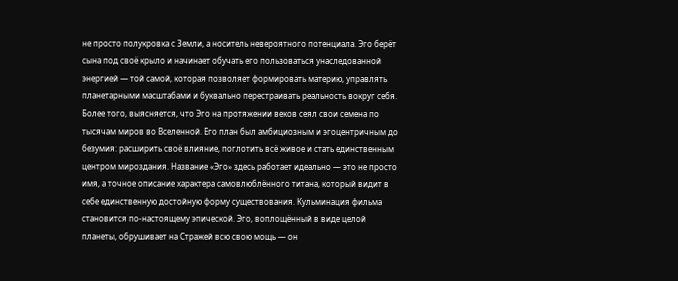не просто полукровка с Земли, а носитель невероятного потенциала. Эго берёт сына под своё крыло и начинает обучать его пользоваться унаследованной энергией — той самой, которая позволяет формировать материю, управлять планетарными масштабами и буквально перестраивать реальность вокруг себя. Более того, выясняется, что Эго на протяжении веков сеял свои семена по тысячам миров во Вселенной. Его план был амбициозным и эгоцентричным до безумия: расширить своё влияние, поглотить всё живое и стать единственным центром мироздания. Название «Эго» здесь работает идеально — это не просто имя, а точное описание характера самовлюблённого титана, который видит в себе единственную достойную форму существования. Кульминация фильма становится по-настоящему эпической. Эго, воплощённый в виде целой планеты, обрушивает на Стражей всю свою мощь — он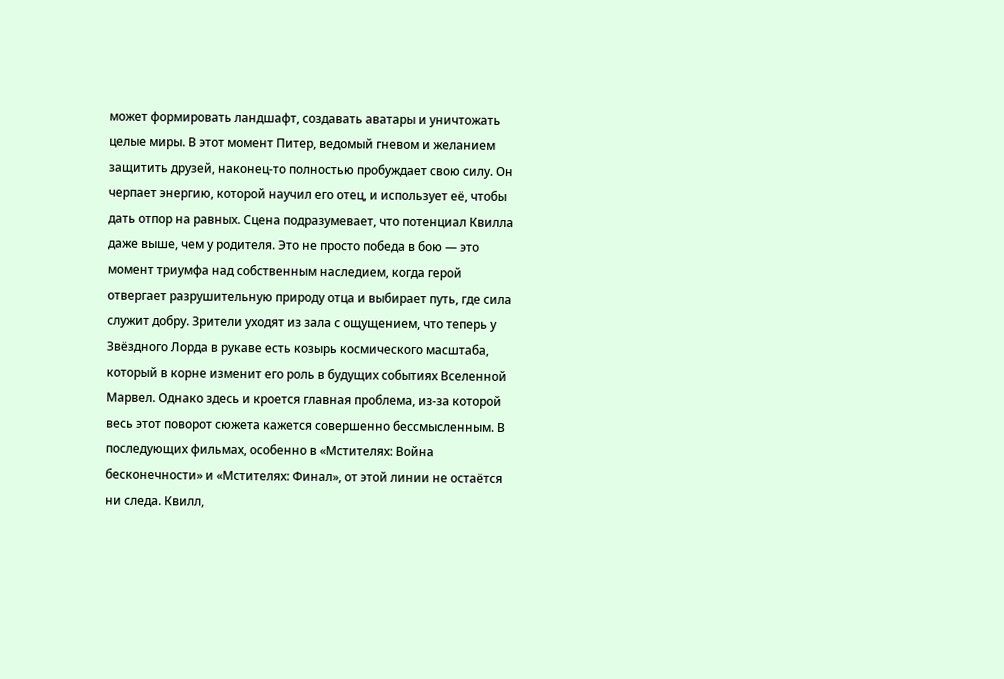может формировать ландшафт, создавать аватары и уничтожать целые миры. В этот момент Питер, ведомый гневом и желанием защитить друзей, наконец-то полностью пробуждает свою силу. Он черпает энергию, которой научил его отец, и использует её, чтобы дать отпор на равных. Сцена подразумевает, что потенциал Квилла даже выше, чем у родителя. Это не просто победа в бою — это момент триумфа над собственным наследием, когда герой отвергает разрушительную природу отца и выбирает путь, где сила служит добру. Зрители уходят из зала с ощущением, что теперь у Звёздного Лорда в рукаве есть козырь космического масштаба, который в корне изменит его роль в будущих событиях Вселенной Марвел. Однако здесь и кроется главная проблема, из-за которой весь этот поворот сюжета кажется совершенно бессмысленным. В последующих фильмах, особенно в «Мстителях: Война бесконечности» и «Мстителях: Финал», от этой линии не остаётся ни следа. Квилл,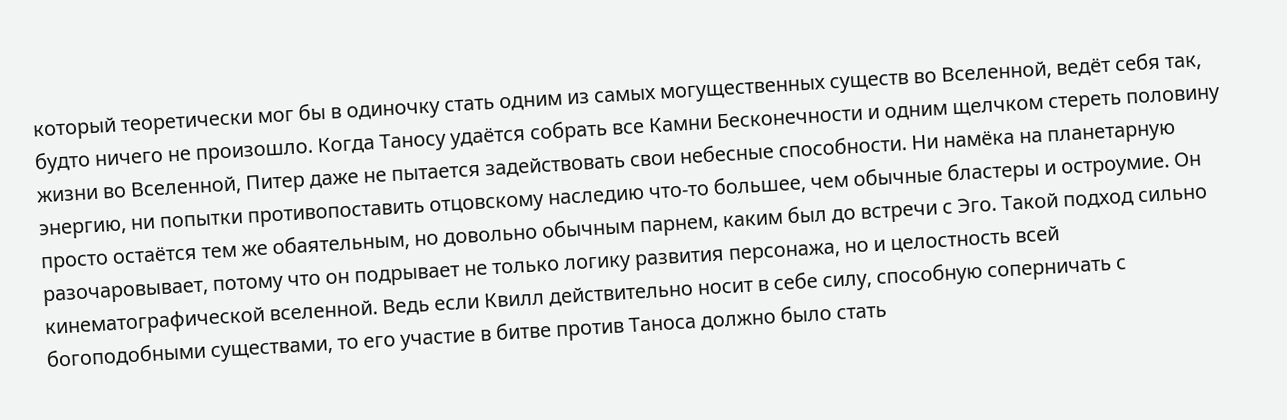который теоретически мог бы в одиночку стать одним из самых могущественных существ во Вселенной, ведёт себя так, будто ничего не произошло. Когда Таносу удаётся собрать все Камни Бесконечности и одним щелчком стереть половину жизни во Вселенной, Питер даже не пытается задействовать свои небесные способности. Ни намёка на планетарную энергию, ни попытки противопоставить отцовскому наследию что-то большее, чем обычные бластеры и остроумие. Он просто остаётся тем же обаятельным, но довольно обычным парнем, каким был до встречи с Эго. Такой подход сильно разочаровывает, потому что он подрывает не только логику развития персонажа, но и целостность всей кинематографической вселенной. Ведь если Квилл действительно носит в себе силу, способную соперничать с богоподобными существами, то его участие в битве против Таноса должно было стать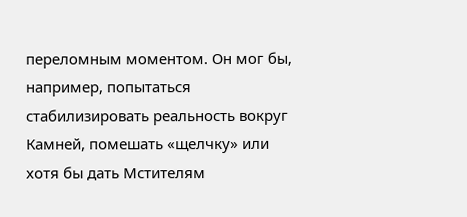переломным моментом. Он мог бы, например, попытаться стабилизировать реальность вокруг Камней, помешать «щелчку» или хотя бы дать Мстителям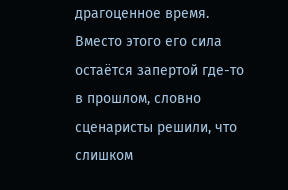драгоценное время. Вместо этого его сила остаётся запертой где-то в прошлом, словно сценаристы решили, что слишком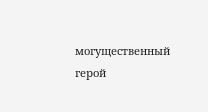могущественный герой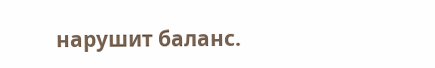нарушит баланс.